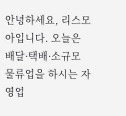안녕하세요, 리스모아입니다. 오늘은 배달·택배·소규모 물류업을 하시는 자영업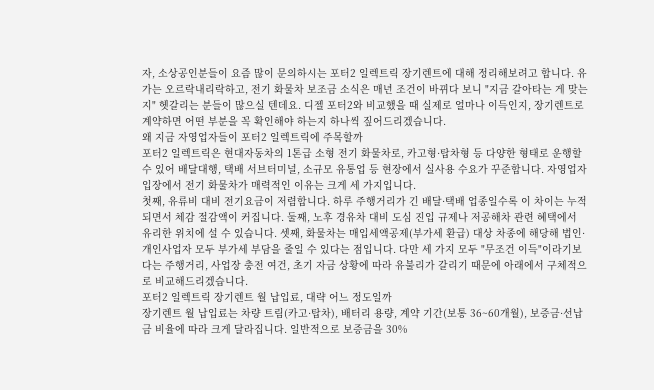자, 소상공인분들이 요즘 많이 문의하시는 포터2 일렉트릭 장기렌트에 대해 정리해보려고 합니다. 유가는 오르락내리락하고, 전기 화물차 보조금 소식은 매년 조건이 바뀌다 보니 "지금 갈아타는 게 맞는지" 헷갈리는 분들이 많으실 텐데요. 디젤 포터2와 비교했을 때 실제로 얼마나 이득인지, 장기렌트로 계약하면 어떤 부분을 꼭 확인해야 하는지 하나씩 짚어드리겠습니다.
왜 지금 자영업자들이 포터2 일렉트릭에 주목할까
포터2 일렉트릭은 현대자동차의 1톤급 소형 전기 화물차로, 카고형·탑차형 등 다양한 형태로 운행할 수 있어 배달대행, 택배 서브터미널, 소규모 유통업 등 현장에서 실사용 수요가 꾸준합니다. 자영업자 입장에서 전기 화물차가 매력적인 이유는 크게 세 가지입니다.
첫째, 유류비 대비 전기요금이 저렴합니다. 하루 주행거리가 긴 배달·택배 업종일수록 이 차이는 누적되면서 체감 절감액이 커집니다. 둘째, 노후 경유차 대비 도심 진입 규제나 저공해차 관련 혜택에서 유리한 위치에 설 수 있습니다. 셋째, 화물차는 매입세액공제(부가세 환급) 대상 차종에 해당해 법인·개인사업자 모두 부가세 부담을 줄일 수 있다는 점입니다. 다만 세 가지 모두 "무조건 이득"이라기보다는 주행거리, 사업장 충전 여건, 초기 자금 상황에 따라 유불리가 갈리기 때문에 아래에서 구체적으로 비교해드리겠습니다.
포터2 일렉트릭 장기렌트 월 납입료, 대략 어느 정도일까
장기렌트 월 납입료는 차량 트림(카고·탑차), 배터리 용량, 계약 기간(보통 36~60개월), 보증금·선납금 비율에 따라 크게 달라집니다. 일반적으로 보증금을 30%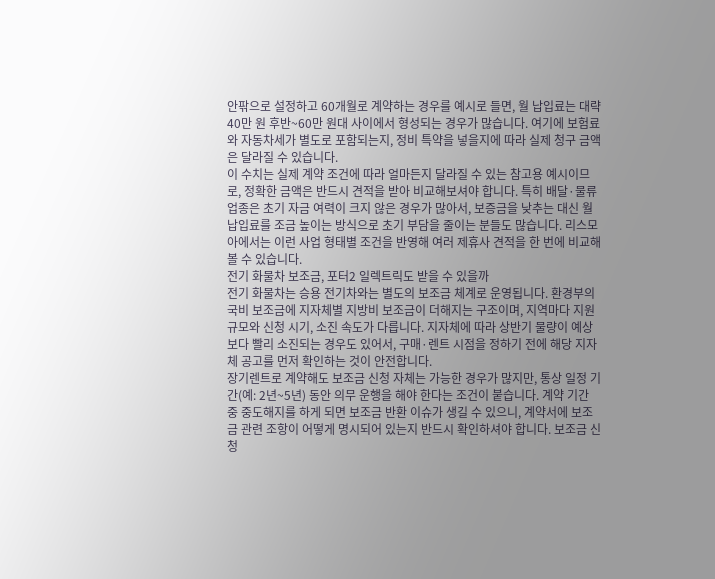안팎으로 설정하고 60개월로 계약하는 경우를 예시로 들면, 월 납입료는 대략 40만 원 후반~60만 원대 사이에서 형성되는 경우가 많습니다. 여기에 보험료와 자동차세가 별도로 포함되는지, 정비 특약을 넣을지에 따라 실제 청구 금액은 달라질 수 있습니다.
이 수치는 실제 계약 조건에 따라 얼마든지 달라질 수 있는 참고용 예시이므로, 정확한 금액은 반드시 견적을 받아 비교해보셔야 합니다. 특히 배달·물류 업종은 초기 자금 여력이 크지 않은 경우가 많아서, 보증금을 낮추는 대신 월 납입료를 조금 높이는 방식으로 초기 부담을 줄이는 분들도 많습니다. 리스모아에서는 이런 사업 형태별 조건을 반영해 여러 제휴사 견적을 한 번에 비교해볼 수 있습니다.
전기 화물차 보조금, 포터2 일렉트릭도 받을 수 있을까
전기 화물차는 승용 전기차와는 별도의 보조금 체계로 운영됩니다. 환경부의 국비 보조금에 지자체별 지방비 보조금이 더해지는 구조이며, 지역마다 지원 규모와 신청 시기, 소진 속도가 다릅니다. 지자체에 따라 상반기 물량이 예상보다 빨리 소진되는 경우도 있어서, 구매·렌트 시점을 정하기 전에 해당 지자체 공고를 먼저 확인하는 것이 안전합니다.
장기렌트로 계약해도 보조금 신청 자체는 가능한 경우가 많지만, 통상 일정 기간(예: 2년~5년) 동안 의무 운행을 해야 한다는 조건이 붙습니다. 계약 기간 중 중도해지를 하게 되면 보조금 반환 이슈가 생길 수 있으니, 계약서에 보조금 관련 조항이 어떻게 명시되어 있는지 반드시 확인하셔야 합니다. 보조금 신청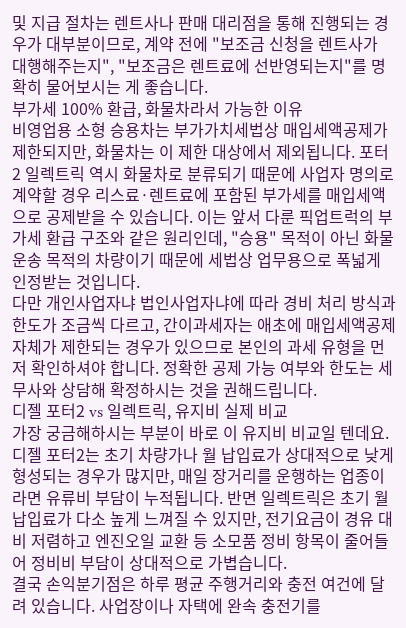및 지급 절차는 렌트사나 판매 대리점을 통해 진행되는 경우가 대부분이므로, 계약 전에 "보조금 신청을 렌트사가 대행해주는지", "보조금은 렌트료에 선반영되는지"를 명확히 물어보시는 게 좋습니다.
부가세 100% 환급, 화물차라서 가능한 이유
비영업용 소형 승용차는 부가가치세법상 매입세액공제가 제한되지만, 화물차는 이 제한 대상에서 제외됩니다. 포터2 일렉트릭 역시 화물차로 분류되기 때문에 사업자 명의로 계약할 경우 리스료·렌트료에 포함된 부가세를 매입세액으로 공제받을 수 있습니다. 이는 앞서 다룬 픽업트럭의 부가세 환급 구조와 같은 원리인데, "승용" 목적이 아닌 화물 운송 목적의 차량이기 때문에 세법상 업무용으로 폭넓게 인정받는 것입니다.
다만 개인사업자냐 법인사업자냐에 따라 경비 처리 방식과 한도가 조금씩 다르고, 간이과세자는 애초에 매입세액공제 자체가 제한되는 경우가 있으므로 본인의 과세 유형을 먼저 확인하셔야 합니다. 정확한 공제 가능 여부와 한도는 세무사와 상담해 확정하시는 것을 권해드립니다.
디젤 포터2 vs 일렉트릭, 유지비 실제 비교
가장 궁금해하시는 부분이 바로 이 유지비 비교일 텐데요. 디젤 포터2는 초기 차량가나 월 납입료가 상대적으로 낮게 형성되는 경우가 많지만, 매일 장거리를 운행하는 업종이라면 유류비 부담이 누적됩니다. 반면 일렉트릭은 초기 월 납입료가 다소 높게 느껴질 수 있지만, 전기요금이 경유 대비 저렴하고 엔진오일 교환 등 소모품 정비 항목이 줄어들어 정비비 부담이 상대적으로 가볍습니다.
결국 손익분기점은 하루 평균 주행거리와 충전 여건에 달려 있습니다. 사업장이나 자택에 완속 충전기를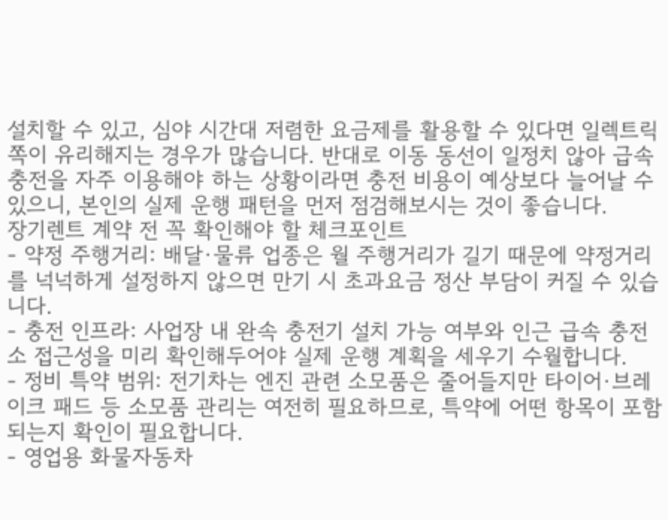설치할 수 있고, 심야 시간대 저렴한 요금제를 활용할 수 있다면 일렉트릭 쪽이 유리해지는 경우가 많습니다. 반대로 이동 동선이 일정치 않아 급속 충전을 자주 이용해야 하는 상황이라면 충전 비용이 예상보다 늘어날 수 있으니, 본인의 실제 운행 패턴을 먼저 점검해보시는 것이 좋습니다.
장기렌트 계약 전 꼭 확인해야 할 체크포인트
- 약정 주행거리: 배달·물류 업종은 월 주행거리가 길기 때문에 약정거리를 넉넉하게 설정하지 않으면 만기 시 초과요금 정산 부담이 커질 수 있습니다.
- 충전 인프라: 사업장 내 완속 충전기 설치 가능 여부와 인근 급속 충전소 접근성을 미리 확인해두어야 실제 운행 계획을 세우기 수월합니다.
- 정비 특약 범위: 전기차는 엔진 관련 소모품은 줄어들지만 타이어·브레이크 패드 등 소모품 관리는 여전히 필요하므로, 특약에 어떤 항목이 포함되는지 확인이 필요합니다.
- 영업용 화물자동차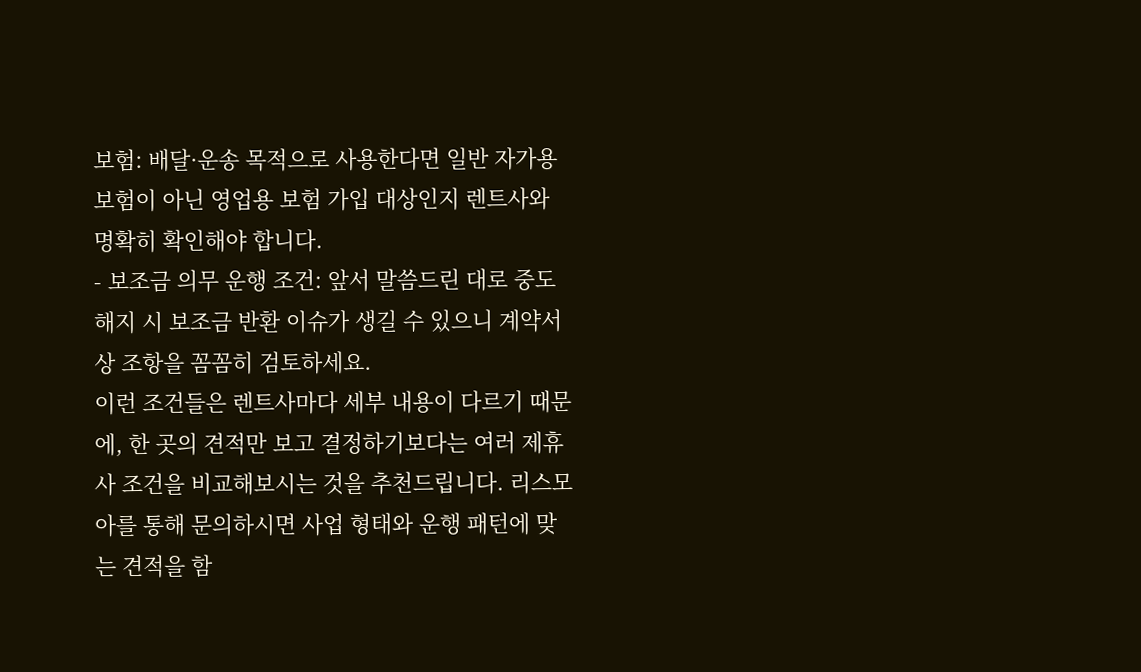보험: 배달·운송 목적으로 사용한다면 일반 자가용 보험이 아닌 영업용 보험 가입 대상인지 렌트사와 명확히 확인해야 합니다.
- 보조금 의무 운행 조건: 앞서 말씀드린 대로 중도해지 시 보조금 반환 이슈가 생길 수 있으니 계약서상 조항을 꼼꼼히 검토하세요.
이런 조건들은 렌트사마다 세부 내용이 다르기 때문에, 한 곳의 견적만 보고 결정하기보다는 여러 제휴사 조건을 비교해보시는 것을 추천드립니다. 리스모아를 통해 문의하시면 사업 형태와 운행 패턴에 맞는 견적을 함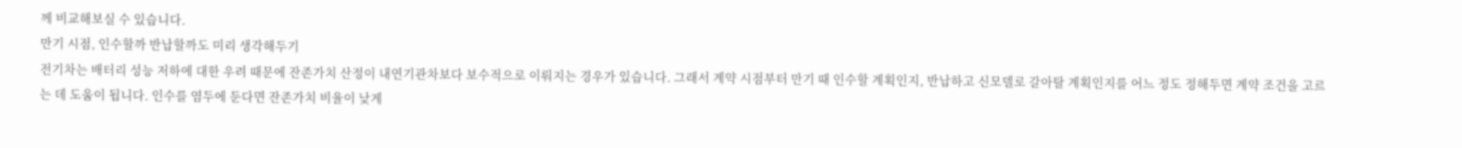께 비교해보실 수 있습니다.
만기 시점, 인수할까 반납할까도 미리 생각해두기
전기차는 배터리 성능 저하에 대한 우려 때문에 잔존가치 산정이 내연기관차보다 보수적으로 이뤄지는 경우가 있습니다. 그래서 계약 시점부터 만기 때 인수할 계획인지, 반납하고 신모델로 갈아탈 계획인지를 어느 정도 정해두면 계약 조건을 고르는 데 도움이 됩니다. 인수를 염두에 둔다면 잔존가치 비율이 낮게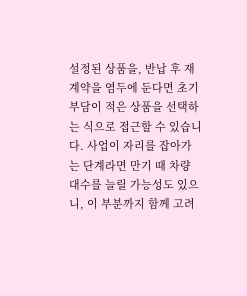설정된 상품을, 반납 후 재계약을 염두에 둔다면 초기 부담이 적은 상품을 선택하는 식으로 접근할 수 있습니다. 사업이 자리를 잡아가는 단계라면 만기 때 차량 대수를 늘릴 가능성도 있으니, 이 부분까지 함께 고려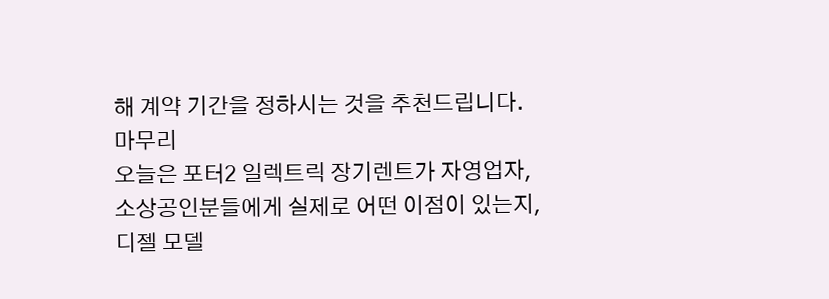해 계약 기간을 정하시는 것을 추천드립니다.
마무리
오늘은 포터2 일렉트릭 장기렌트가 자영업자, 소상공인분들에게 실제로 어떤 이점이 있는지, 디젤 모델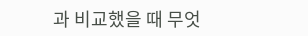과 비교했을 때 무엇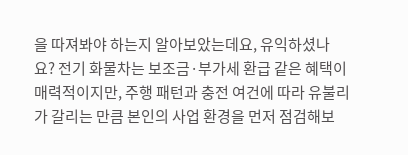을 따져봐야 하는지 알아보았는데요, 유익하셨나요? 전기 화물차는 보조금·부가세 환급 같은 혜택이 매력적이지만, 주행 패턴과 충전 여건에 따라 유불리가 갈리는 만큼 본인의 사업 환경을 먼저 점검해보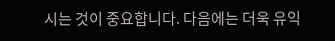시는 것이 중요합니다. 다음에는 더욱 유익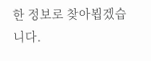한 정보로 찾아뵙겠습니다.